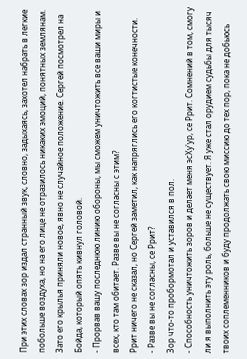При этих словах зор издал странный звук, словно, задыхаясь, захотел набрать в легкие побольше воздуха, но на его лице не отразилось никаких эмоций, понятных землянам. Зато его крылья приняли новое, явно не случайное положение. Сергей посмотрел на Бойда, который опять кивнул головой.
- Прорвав вашу последнюю линию обороны, мы сможем уничтожить все ваши миры и всех, кто там обитает. Разве вы не согласны с этим?
Ррит ничего не сказал, но Сергей заметил, как напряглись его когтистые конечности.
- Разве вы не согласны, се Ррит?
Зор что-то пробормотал и уставился в пол.
- Способность уничтожить зоров и делает меня эсХу'ур, се Ррит. Сомнений в том, смогу ли я выполнить эту роль, больше не существует. Я уже стал орудием судьбы для тысяч твоих соплеменников и буду продолжать свою миссию до тех пор, пока не добьюсь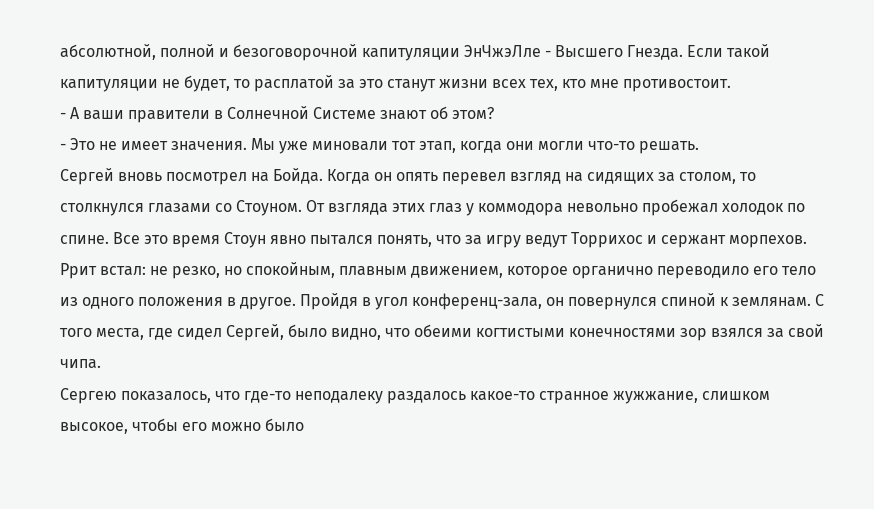абсолютной, полной и безоговорочной капитуляции ЭнЧжэЛле - Высшего Гнезда. Если такой капитуляции не будет, то расплатой за это станут жизни всех тех, кто мне противостоит.
- А ваши правители в Солнечной Системе знают об этом?
- Это не имеет значения. Мы уже миновали тот этап, когда они могли что-то решать.
Сергей вновь посмотрел на Бойда. Когда он опять перевел взгляд на сидящих за столом, то столкнулся глазами со Стоуном. От взгляда этих глаз у коммодора невольно пробежал холодок по спине. Все это время Стоун явно пытался понять, что за игру ведут Торрихос и сержант морпехов.
Ррит встал: не резко, но спокойным, плавным движением, которое органично переводило его тело из одного положения в другое. Пройдя в угол конференц-зала, он повернулся спиной к землянам. С того места, где сидел Сергей, было видно, что обеими когтистыми конечностями зор взялся за свой чипа.
Сергею показалось, что где-то неподалеку раздалось какое-то странное жужжание, слишком высокое, чтобы его можно было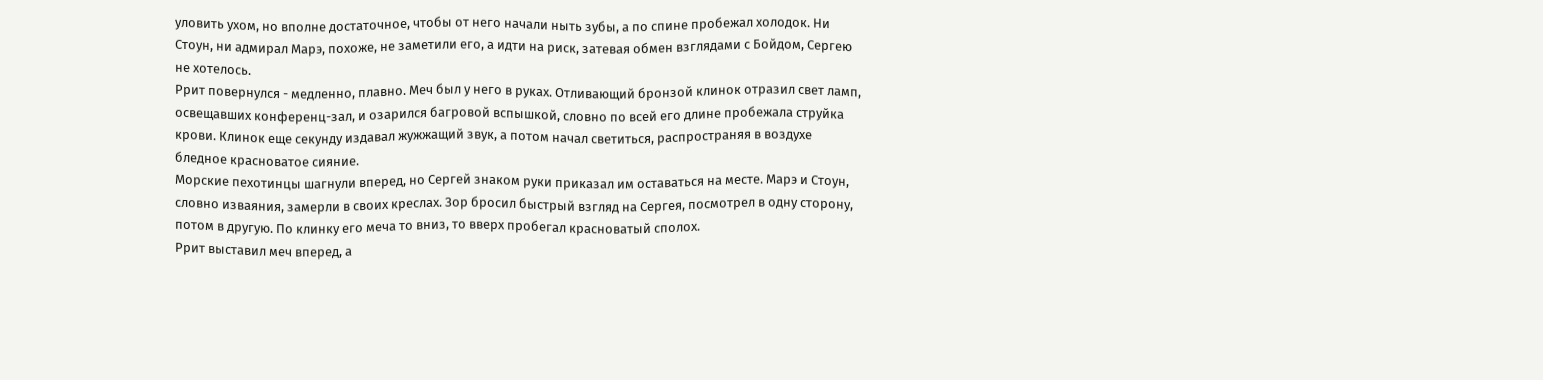уловить ухом, но вполне достаточное, чтобы от него начали ныть зубы, а по спине пробежал холодок. Ни Стоун, ни адмирал Марэ, похоже, не заметили его, а идти на риск, затевая обмен взглядами с Бойдом, Сергею не хотелось.
Ррит повернулся - медленно, плавно. Меч был у него в руках. Отливающий бронзой клинок отразил свет ламп, освещавших конференц-зал, и озарился багровой вспышкой, словно по всей его длине пробежала струйка крови. Клинок еще секунду издавал жужжащий звук, а потом начал светиться, распространяя в воздухе бледное красноватое сияние.
Морские пехотинцы шагнули вперед, но Сергей знаком руки приказал им оставаться на месте. Марэ и Стоун, словно изваяния, замерли в своих креслах. Зор бросил быстрый взгляд на Сергея, посмотрел в одну сторону, потом в другую. По клинку его меча то вниз, то вверх пробегал красноватый сполох.
Ррит выставил меч вперед, а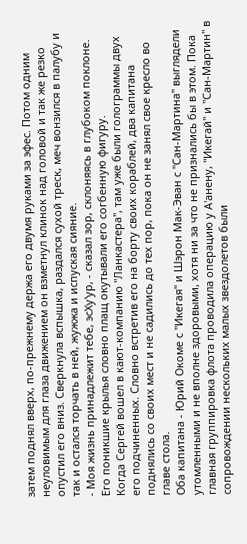затем поднял вверх, по-прежнему держа его двумя руками за эфес. Потом одним неуловимым для глаза движением он взметнул клинок над головой и так же резко опустил его вниз. Сверкнула вспышка, раздался сухой треск, меч вонзился в палубу и так и остался торчать в ней, жужжа и испуская сияние.
- Моя жизнь принадлежит тебе, эсХу'ур, - сказал зор, склоняясь в глубоком поклоне. Его поникшие крылья словно плащ окутывали его согбенную фигуру.
Когда Сергей вошел в кают-компанию "Ланкастера", там уже были голограммы двух его подчиненных. Словно встретив его на борту своих кораблей, два капитана поднялись со своих мест и не садились до тех пор, пока он не занял свое кресло во главе стола.
Оба капитана - Юрий Окоме с "Икегая" и Шэрон Мак-Эван с "Сан-Мартина" выглядели утомленными и не вполне здоровыми, хотя ни за что не признались бы в этом. Пока главная группировка флота проводила операцию у А'анену, "Икегай" и "Сан-Мартин" в сопровождении нескольких малых звездолетов были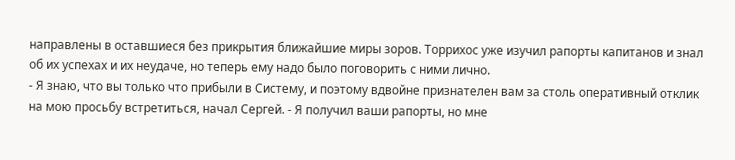направлены в оставшиеся без прикрытия ближайшие миры зоров. Торрихос уже изучил рапорты капитанов и знал об их успехах и их неудаче, но теперь ему надо было поговорить с ними лично.
- Я знаю, что вы только что прибыли в Систему, и поэтому вдвойне признателен вам за столь оперативный отклик на мою просьбу встретиться, начал Сергей. - Я получил ваши рапорты, но мне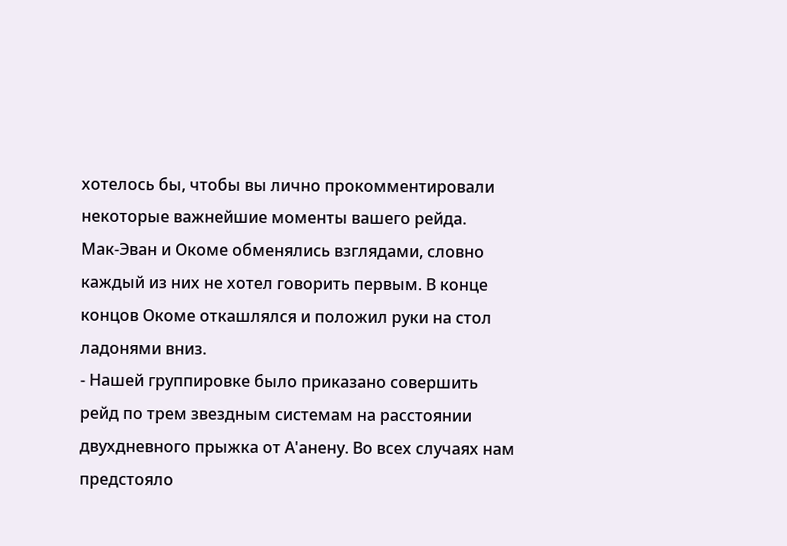хотелось бы, чтобы вы лично прокомментировали некоторые важнейшие моменты вашего рейда.
Мак-Эван и Окоме обменялись взглядами, словно каждый из них не хотел говорить первым. В конце концов Окоме откашлялся и положил руки на стол ладонями вниз.
- Нашей группировке было приказано совершить рейд по трем звездным системам на расстоянии двухдневного прыжка от А'анену. Во всех случаях нам предстояло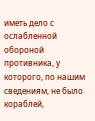иметь дело с ослабленной обороной противника, у которого, по нашим сведениям, не было кораблей,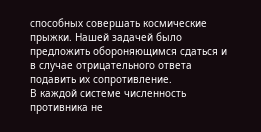способных совершать космические прыжки. Нашей задачей было предложить обороняющимся сдаться и в случае отрицательного ответа подавить их сопротивление.
В каждой системе численность противника не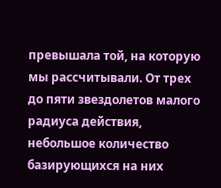превышала той, на которую мы рассчитывали. От трех до пяти звездолетов малого радиуса действия, небольшое количество базирующихся на них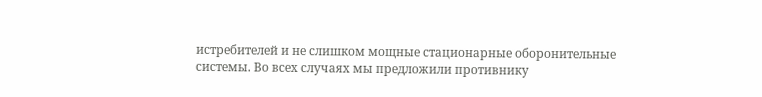истребителей и не слишком мощные стационарные оборонительные системы. Во всех случаях мы предложили противнику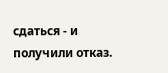сдаться - и получили отказ.